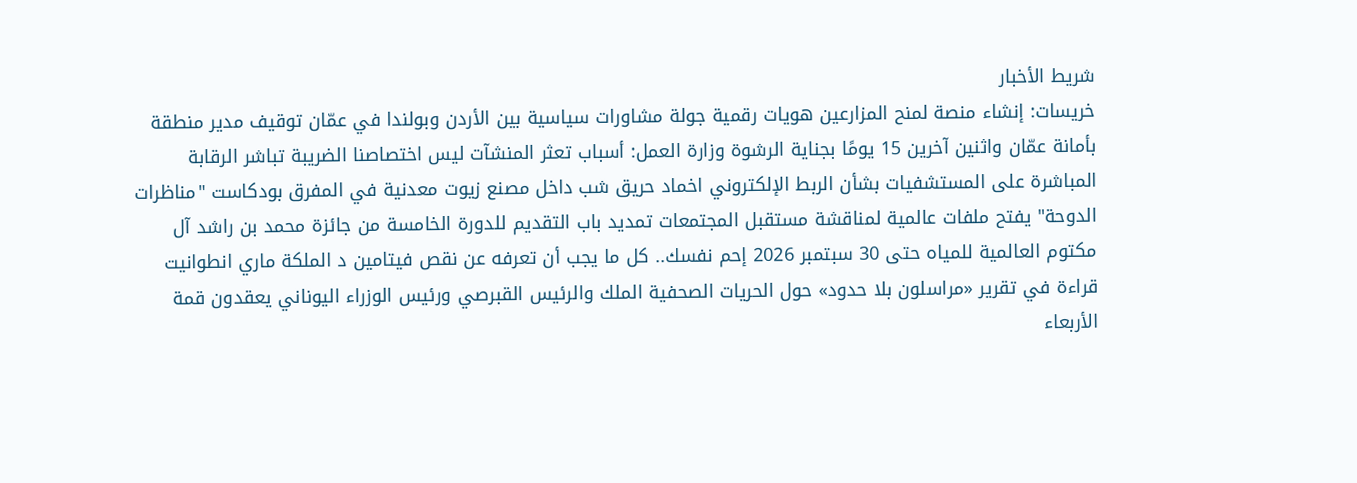شريط الأخبار
خريسات: إنشاء منصة لمنح المزارعين هويات رقمية جولة مشاورات سياسية بين الأردن وبولندا في عمّان توقيف مدير منطقة بأمانة عمّان واثنين آخرين 15 يومًا بجناية الرشوة وزارة العمل: أسباب تعثر المنشآت ليس اختصاصنا الضريبة تباشر الرقابة المباشرة على المستشفيات بشأن الربط الإلكتروني اخماد حريق شب داخل مصنع زيوت معدنية في المفرق بودكاست "مناظرات الدوحة" يفتح ملفات عالمية لمناقشة مستقبل المجتمعات تمديد باب التقديم للدورة الخامسة من جائزة محمد بن راشد آل مكتوم العالمية للمياه حتى 30 سبتمبر 2026 إحم نفسك.. كل ما يجب أن تعرفه عن نقص فيتامين د الملكة ماري انطوانيت قراءة في تقرير «مراسلون بلا حدود» حول الحريات الصحفية الملك والرئيس القبرصي ورئيس الوزراء اليوناني يعقدون قمة الأربعاء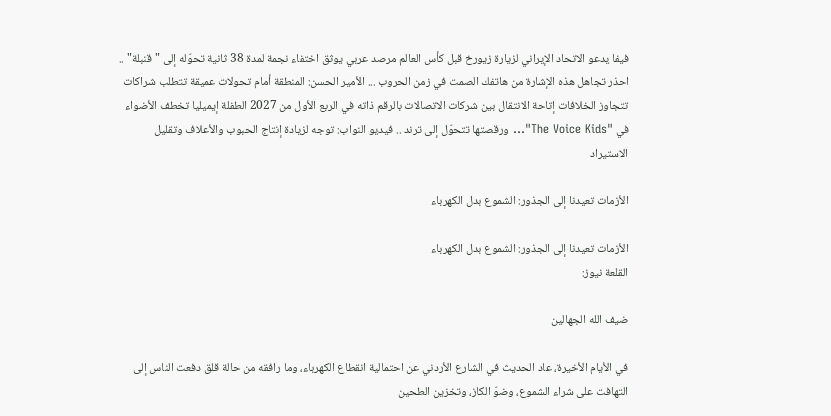فيفا يدعو الاتحاد الإيراني لزيارة زيورخ قبل كأس العالم مرصد عربي يوثق اختفاء نجمة لمدة 38 ثانية تحوّله إلى "قنبلة" .. احذر تجاهل هذه الإشارة من هاتفك الصمت في زمن الحروب ... الأمير الحسن: المنطقة أمام تحولات عميقة تتطلب شراكات تتجاوز الخلافات إتاحة الانتقال بين شركات الاتصالات بالرقم ذاته في الربع الأول من 2027 الطفلة إيميليا تخطف الأضواء في "The Voice Kids"… ورقصتها تتحوّل إلى ترند .. فيديو النواب: توجه لزيادة إنتاج الحبوب والأعلاف وتقليل الاستيراد

الأزمات تعيدنا إلى الجذور: الشموع بدل الكهرباء

الأزمات تعيدنا إلى الجذور: الشموع بدل الكهرباء
القلعة نيوز:

ضيف الله الجهالين

في الأيام الأخيرة، عاد الحديث في الشارع الأردني عن احتمالية انقطاع الكهرباء، وما رافقه من حالة قلق دفعت الناس إلى التهافت على شراء الشموع، وضوّ الكاز، وتخزين الطحين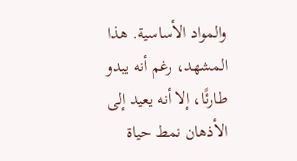والمواد الأساسية. هذا المشهد، رغم أنه يبدو طارئًا، إلا أنه يعيد إلى الأذهان نمط حياة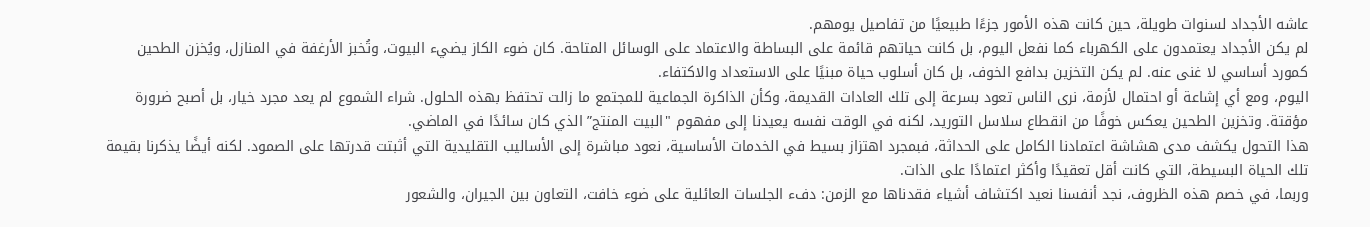عاشه الأجداد لسنوات طويلة، حين كانت هذه الأمور جزءًا طبيعيًا من تفاصيل يومهم.
لم يكن الأجداد يعتمدون على الكهرباء كما نفعل اليوم، بل كانت حياتهم قائمة على البساطة والاعتماد على الوسائل المتاحة. كان ضوء الكاز يضيء البيوت، وتُخبز الأرغفة في المنازل، ويُخزن الطحين كمورد أساسي لا غنى عنه. لم يكن التخزين بدافع الخوف، بل كان أسلوب حياة مبنيًا على الاستعداد والاكتفاء.
اليوم، ومع أي إشاعة أو احتمال لأزمة، نرى الناس تعود بسرعة إلى تلك العادات القديمة، وكأن الذاكرة الجماعية للمجتمع ما زالت تحتفظ بهذه الحلول. شراء الشموع لم يعد مجرد خيار، بل أصبح ضرورة مؤقتة. وتخزين الطحين يعكس خوفًا من انقطاع سلاسل التوريد، لكنه في الوقت نفسه يعيدنا إلى مفهوم "البيت المنتج” الذي كان سائدًا في الماضي.
هذا التحول يكشف مدى هشاشة اعتمادنا الكامل على الحداثة، فبمجرد اهتزاز بسيط في الخدمات الأساسية، نعود مباشرة إلى الأساليب التقليدية التي أثبتت قدرتها على الصمود. لكنه أيضًا يذكرنا بقيمة تلك الحياة البسيطة، التي كانت أقل تعقيدًا وأكثر اعتمادًا على الذات.
وربما، في خصم هذه الظروف، نجد أنفسنا نعيد اكتشاف أشياء فقدناها مع الزمن: دفء الجلسات العائلية على ضوء خافت، التعاون بين الجيران، والشعور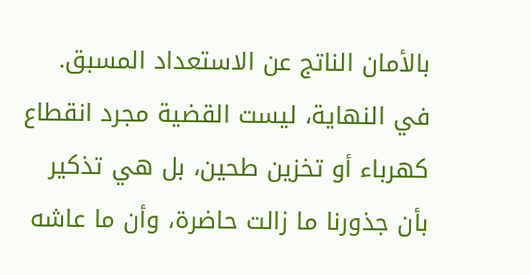بالأمان الناتج عن الاستعداد المسبق.
في النهاية، ليست القضية مجرد انقطاع كهرباء أو تخزين طحين، بل هي تذكير بأن جذورنا ما زالت حاضرة، وأن ما عاشه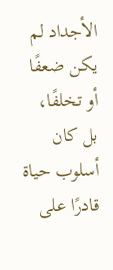الأجداد لم يكن ضعفًا أو تخلفًا، بل كان أسلوب حياة قادرًا على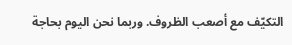التكيّف مع أصعب الظروف. وربما نحن اليوم بحاجة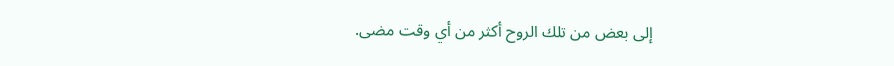إلى بعض من تلك الروح أكثر من أي وقت مضى.